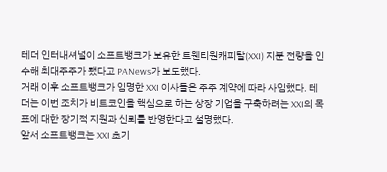테더 인터내셔널이 소프트뱅크가 보유한 트웬티원캐피탈(XXI) 지분 전량을 인수해 최대주주가 됐다고 PANews가 보도했다.
거래 이후 소프트뱅크가 임명한 XXI 이사들은 주주 계약에 따라 사임했다. 테더는 이번 조치가 비트코인을 핵심으로 하는 상장 기업을 구축하려는 XXI의 목표에 대한 장기적 지원과 신뢰를 반영한다고 설명했다.
앞서 소프트뱅크는 XXI 초기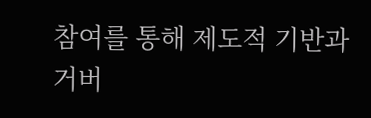참여를 통해 제도적 기반과 거버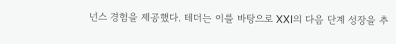넌스 경험을 제공했다. 테더는 이를 바탕으로 XXI의 다음 단계 성장을 추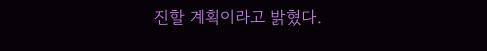진할 계획이라고 밝혔다.